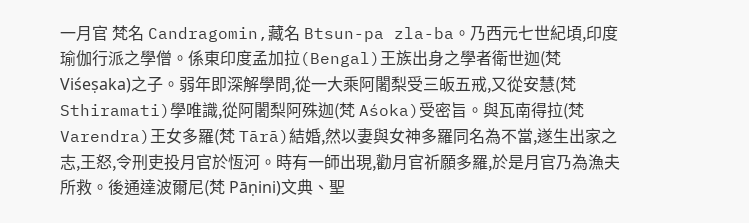一月官 梵名 Candragomin,藏名 Btsun-pa zla-ba。乃西元七世紀頃,印度瑜伽行派之學僧。係東印度孟加拉(Bengal)王族出身之學者衛世迦(梵 Viśeṣaka)之子。弱年即深解學問,從一大乘阿闍梨受三皈五戒,又從安慧(梵 Sthiramati)學唯識,從阿闍梨阿殊迦(梵 Aśoka)受密旨。與瓦南得拉(梵 Varendra)王女多羅(梵 Tārā)結婚,然以妻與女神多羅同名為不當,遂生出家之志,王怒,令刑吏投月官於恆河。時有一師出現,勸月官祈願多羅,於是月官乃為漁夫所救。後通達波爾尼(梵 Pāṇini)文典、聖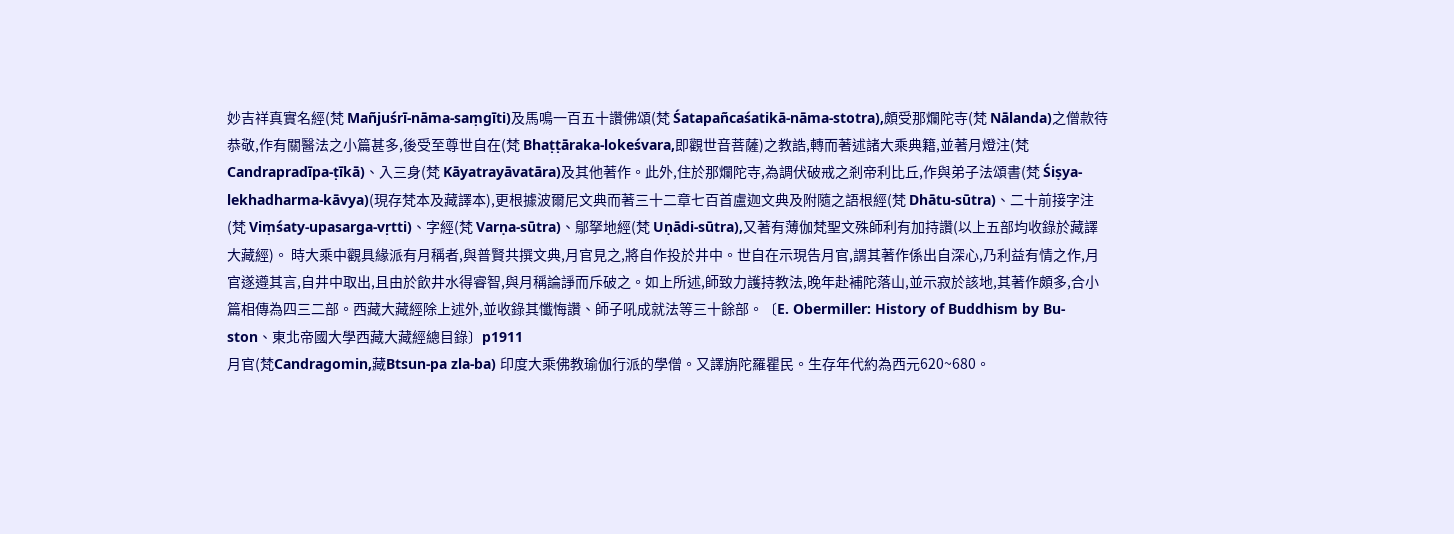妙吉祥真實名經(梵 Mañjuśrī-nāma-saṃgīti)及馬鳴一百五十讚佛頌(梵 Śatapañcaśatikā-nāma-stotra),頗受那爛陀寺(梵 Nālanda)之僧款待恭敬,作有關醫法之小篇甚多,後受至尊世自在(梵 Bhaṭṭāraka-lokeśvara,即觀世音菩薩)之教誥,轉而著述諸大乘典籍,並著月燈注(梵 Candrapradīpa-ṭīkā)、入三身(梵 Kāyatrayāvatāra)及其他著作。此外,住於那爛陀寺,為調伏破戒之剎帝利比丘,作與弟子法頌書(梵 Śiṣya-lekhadharma-kāvya)(現存梵本及藏譯本),更根據波爾尼文典而著三十二章七百首盧迦文典及附隨之語根經(梵 Dhātu-sūtra)、二十前接字注(梵 Viṃśaty-upasarga-vṛtti)、字經(梵 Varṇa-sūtra)、鄔拏地經(梵 Uṇādi-sūtra),又著有薄伽梵聖文殊師利有加持讚(以上五部均收錄於藏譯大藏經)。 時大乘中觀具緣派有月稱者,與普賢共撰文典,月官見之,將自作投於井中。世自在示現告月官,謂其著作係出自深心,乃利益有情之作,月官遂遵其言,自井中取出,且由於飲井水得睿智,與月稱論諍而斥破之。如上所述,師致力護持教法,晚年赴補陀落山,並示寂於該地,其著作頗多,合小篇相傳為四三二部。西藏大藏經除上述外,並收錄其懺悔讚、師子吼成就法等三十餘部。〔E. Obermiller: History of Buddhism by Bu-ston、東北帝國大學西藏大藏經總目錄〕p1911
月官(梵Candragomin,藏Btsun-pa zla-ba) 印度大乘佛教瑜伽行派的學僧。又譯旃陀羅瞿民。生存年代約為西元620~680。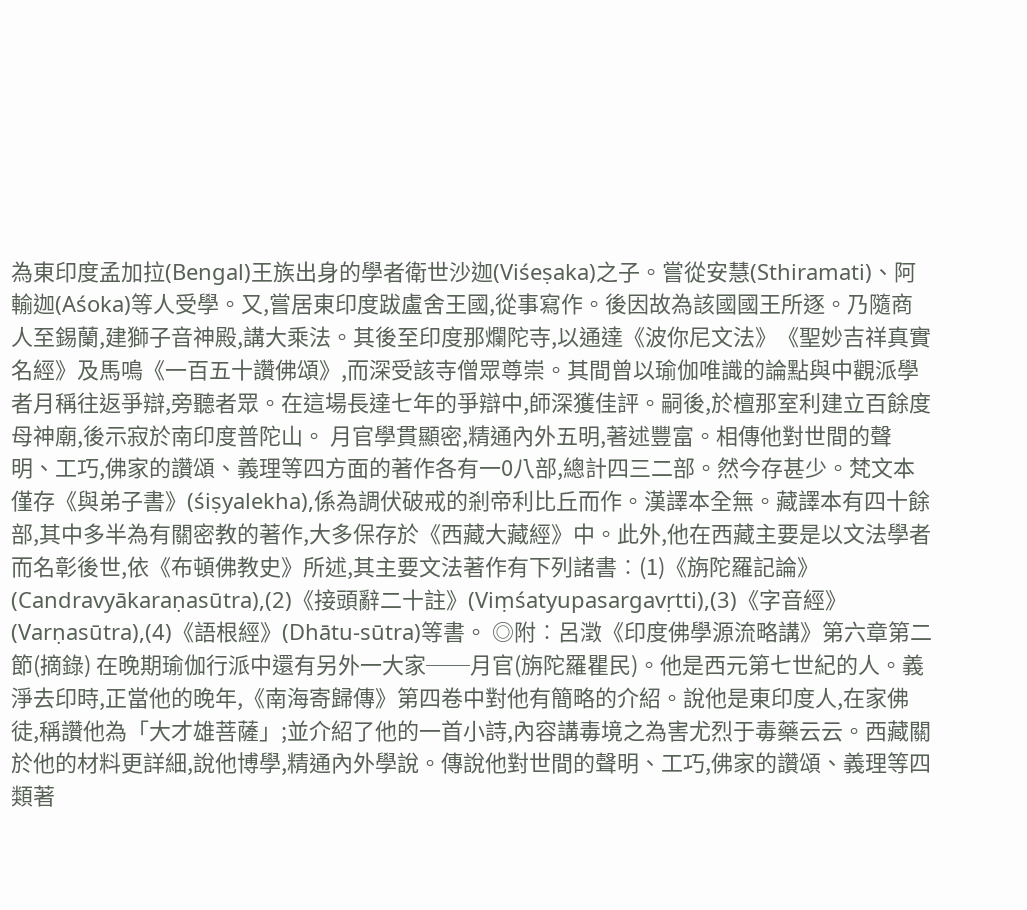為東印度孟加拉(Bengal)王族出身的學者衛世沙迦(Viśeṣaka)之子。嘗從安慧(Sthiramati)、阿輸迦(Aśoka)等人受學。又,嘗居東印度跋盧舍王國,從事寫作。後因故為該國國王所逐。乃隨商人至錫蘭,建獅子音神殿,講大乘法。其後至印度那爛陀寺,以通達《波你尼文法》《聖妙吉祥真實名經》及馬鳴《一百五十讚佛頌》,而深受該寺僧眾尊崇。其間曾以瑜伽唯識的論點與中觀派學者月稱往返爭辯,旁聽者眾。在這場長達七年的爭辯中,師深獲佳評。嗣後,於檀那室利建立百餘度母神廟,後示寂於南印度普陀山。 月官學貫顯密,精通內外五明,著述豐富。相傳他對世間的聲明、工巧,佛家的讚頌、義理等四方面的著作各有一0八部,總計四三二部。然今存甚少。梵文本僅存《與弟子書》(śiṣyalekha),係為調伏破戒的剎帝利比丘而作。漢譯本全無。藏譯本有四十餘部,其中多半為有關密教的著作,大多保存於《西藏大藏經》中。此外,他在西藏主要是以文法學者而名彰後世,依《布頓佛教史》所述,其主要文法著作有下列諸書︰(1)《旃陀羅記論》(Candravyākaraṇasūtra),(2)《接頭辭二十註》(Viṃśatyupasargavṛtti),(3)《字音經》(Varṇasūtra),(4)《語根經》(Dhātu-sūtra)等書。 ◎附︰呂澂《印度佛學源流略講》第六章第二節(摘錄) 在晚期瑜伽行派中還有另外一大家──月官(旃陀羅瞿民)。他是西元第七世紀的人。義淨去印時,正當他的晚年,《南海寄歸傳》第四卷中對他有簡略的介紹。說他是東印度人,在家佛徒,稱讚他為「大才雄菩薩」;並介紹了他的一首小詩,內容講毒境之為害尤烈于毒藥云云。西藏關於他的材料更詳細,說他博學,精通內外學說。傳說他對世間的聲明、工巧,佛家的讚頌、義理等四類著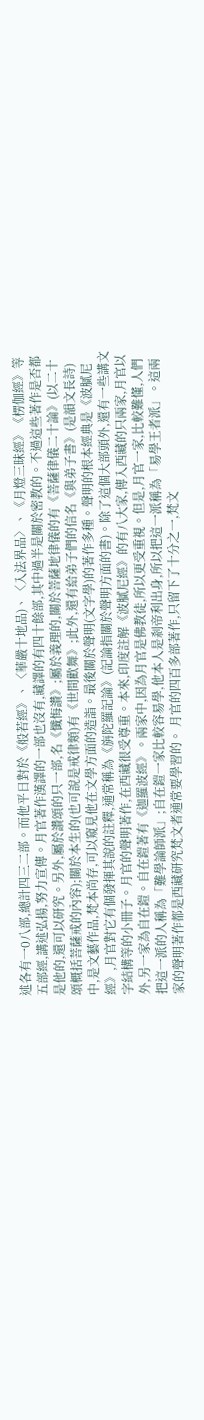述各有一0八部,總計四三二部。而他平日對於《般若經》、〈華嚴十地品)、〈入法界品〉、《月燈三昧經》《楞伽經》等五部經,講述弘揚,努力宣傳。月官著作漢譯的一部也沒有,藏譯的有四十餘部,其中過半是關於密教的。不過這些著作是否都是他的,還可以研究。另外,屬於讚頌的只一部,名《懺悔讚》;屬於義理的,關於菩薩地律儀的有《菩薩律儀二十論》(以二十頌概括菩薩戒的內容);關於本生的(也可說是戒律類)有《世間歡舞》;此外,還有給弟子們的信名《與弟子書》(是韻文長詩)中,是文藝作品,梵本尚存,可以窺見他在文學方面的造詣。最後關於聲明(文字學)的著作多種。聲明的根本經典是《波膩尼經》,月官對它有個發揮其說的註釋,通常稱為《旃陀羅記論》(記論指關於聲明方面的書)。除了這個大部頭外,還有一些講文字結構等的小冊子。月官的聲明著作,在西藏很受尊重。本來,印度註解《波膩尼經》的有八大家,傳入西藏的只兩家,月官以外,另一家為自在鎧。自在鎧著有《迦羅波經》。兩家中,因為月官是佛教徒,所以更受重視。但是,月官一家,比較難懂,人們把這一派的人稱為「難學論師派」;自在鎧一家比較容易學,他本人是剎帝利出身,所以把這一派稱為「易學王者派」。這兩家的聲明著作都是西藏研究梵文者通常要學習的。 月官的四百多部著作,只留下了十分之一,梵文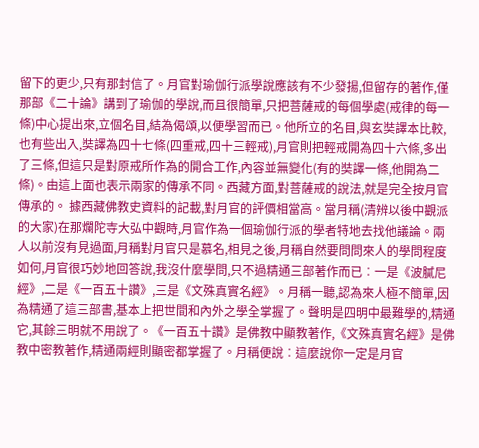留下的更少,只有那封信了。月官對瑜伽行派學說應該有不少發揚,但留存的著作,僅那部《二十論》講到了瑜伽的學說,而且很簡單,只把菩薩戒的每個學處(戒律的每一條)中心提出來,立個名目,結為偈頌,以便學習而已。他所立的名目,與玄奘譯本比較,也有些出入,奘譯為四十七條(四重戒,四十三輕戒),月官則把輕戒開為四十六條,多出了三條,但這只是對原戒所作為的開合工作,內容並無變化(有的奘譯一條,他開為二條)。由這上面也表示兩家的傳承不同。西藏方面,對菩薩戒的說法,就是完全按月官傳承的。 據西藏佛教史資料的記載,對月官的評價相當高。當月稱(清辨以後中觀派的大家)在那爛陀寺大弘中觀時,月官作為一個瑜伽行派的學者特地去找他議論。兩人以前沒有見過面,月稱對月官只是慕名,相見之後,月稱自然要問問來人的學問程度如何,月官很巧妙地回答說,我沒什麼學問,只不過精通三部著作而已︰一是《波膩尼經》,二是《一百五十讚》,三是《文殊真實名經》。月稱一聽,認為來人極不簡單,因為精通了這三部書,基本上把世間和內外之學全掌握了。聲明是四明中最難學的,精通它,其餘三明就不用說了。《一百五十讚》是佛教中顯教著作,《文殊真實名經》是佛教中密教著作,精通兩經則顯密都掌握了。月稱便說︰這麼說你一定是月官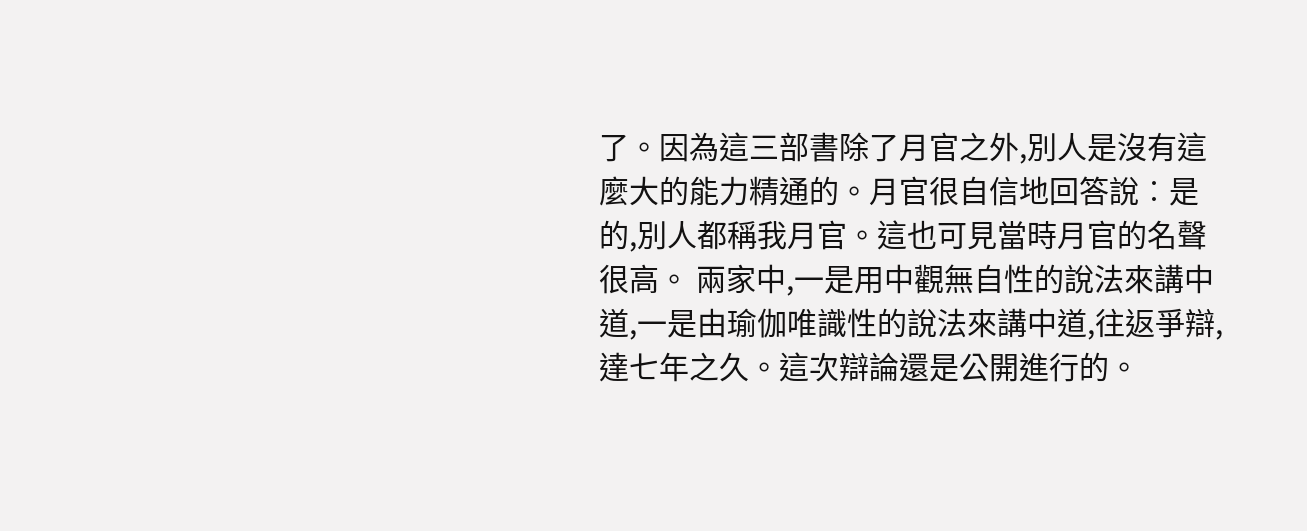了。因為這三部書除了月官之外,別人是沒有這麼大的能力精通的。月官很自信地回答說︰是的,別人都稱我月官。這也可見當時月官的名聲很高。 兩家中,一是用中觀無自性的說法來講中道,一是由瑜伽唯識性的說法來講中道,往返爭辯,達七年之久。這次辯論還是公開進行的。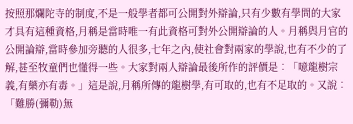按照那爛陀寺的制度,不是一般學者都可公開對外辯論,只有少數有學問的大家才具有這種資格,月稱是當時唯一有此資格可對外公開辯論的人。月稱與月官的公開論辯,當時參加旁聽的人很多,七年之內,使社會對兩家的學說,也有不少的了解,甚至牧童們也懂得一些。大家對兩人辯論最後所作的評價是︰「噫龍樹宗義,有藥亦有毒。」這是說,月稱所傳的龍樹學,有可取的,也有不足取的。又說︰「難勝(彌勒)無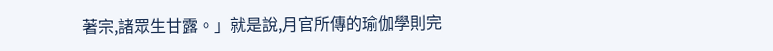著宗,諸眾生甘露。」就是說,月官所傳的瑜伽學則完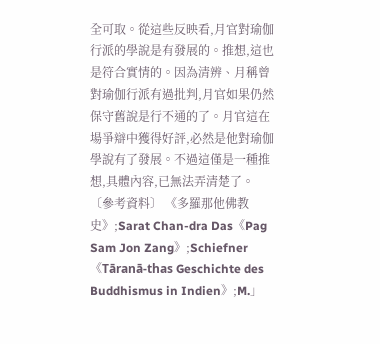全可取。從這些反映看,月官對瑜伽行派的學說是有發展的。推想,這也是符合實情的。因為清辨、月稱曾對瑜伽行派有過批判,月官如果仍然保守舊說是行不通的了。月官這在場爭辯中獲得好評,必然是他對瑜伽學說有了發展。不過這僅是一種推想,具體內容,已無法弄清楚了。 〔參考資料〕 《多羅那他佛教史》;Sarat Chan-dra Das《Pag Sam Jon Zang》;Schiefner《Tāranā-thas Geschichte des Buddhismus in Indien》;M.」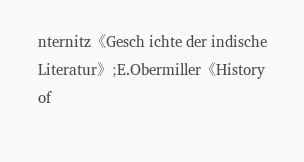nternitz《Gesch ichte der indische Literatur》;E.Obermiller《History of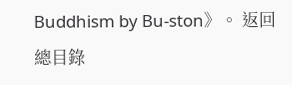Buddhism by Bu-ston》。 返回 總目錄